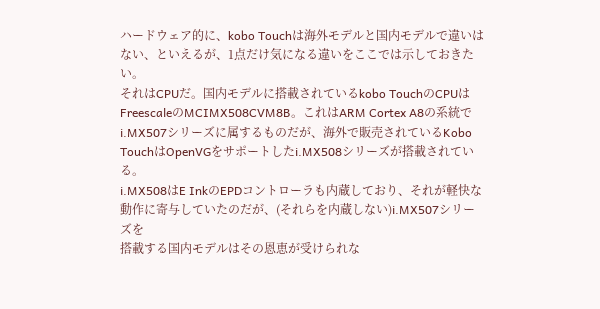ハードウェア的に、kobo Touchは海外モデルと国内モデルで違いはない、といえるが、1点だけ気になる違いをここでは示しておきたい。
それはCPUだ。国内モデルに搭載されているkobo TouchのCPUはFreescaleのMCIMX508CVM8B。これはARM Cortex A8の系統で
i.MX507シリーズに属するものだが、海外で販売されているKobo TouchはOpenVGをサポートしたi.MX508シリーズが搭載されている。
i.MX508はE InkのEPDコントローラも内蔵しており、それが軽快な動作に寄与していたのだが、(それらを内蔵しない)i.MX507シリーズを
搭載する国内モデルはその恩恵が受けられな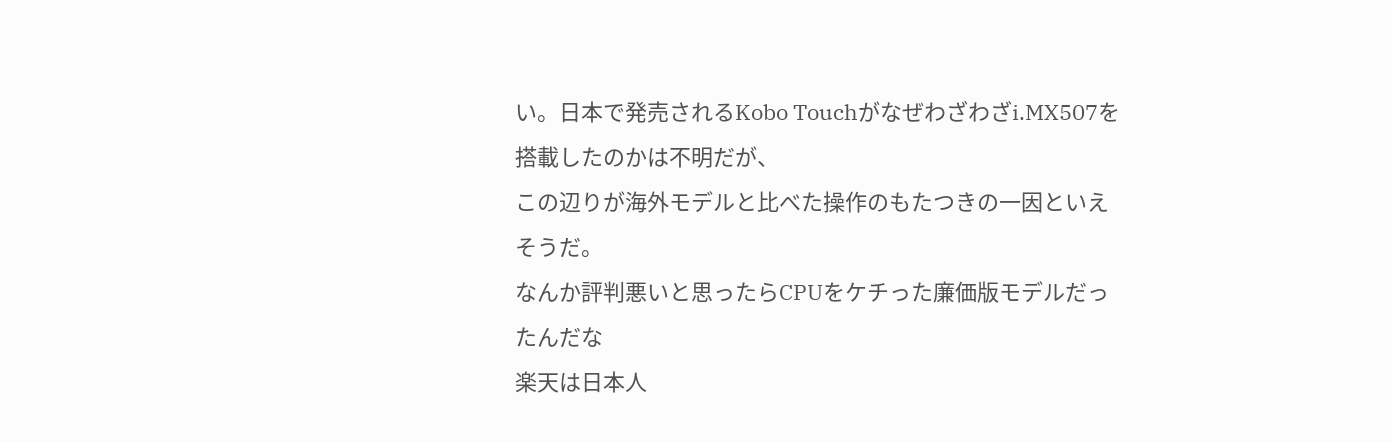い。日本で発売されるKobo Touchがなぜわざわざi.MX507を搭載したのかは不明だが、
この辺りが海外モデルと比べた操作のもたつきの一因といえそうだ。
なんか評判悪いと思ったらCPUをケチった廉価版モデルだったんだな
楽天は日本人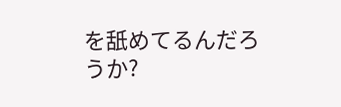を舐めてるんだろうか?